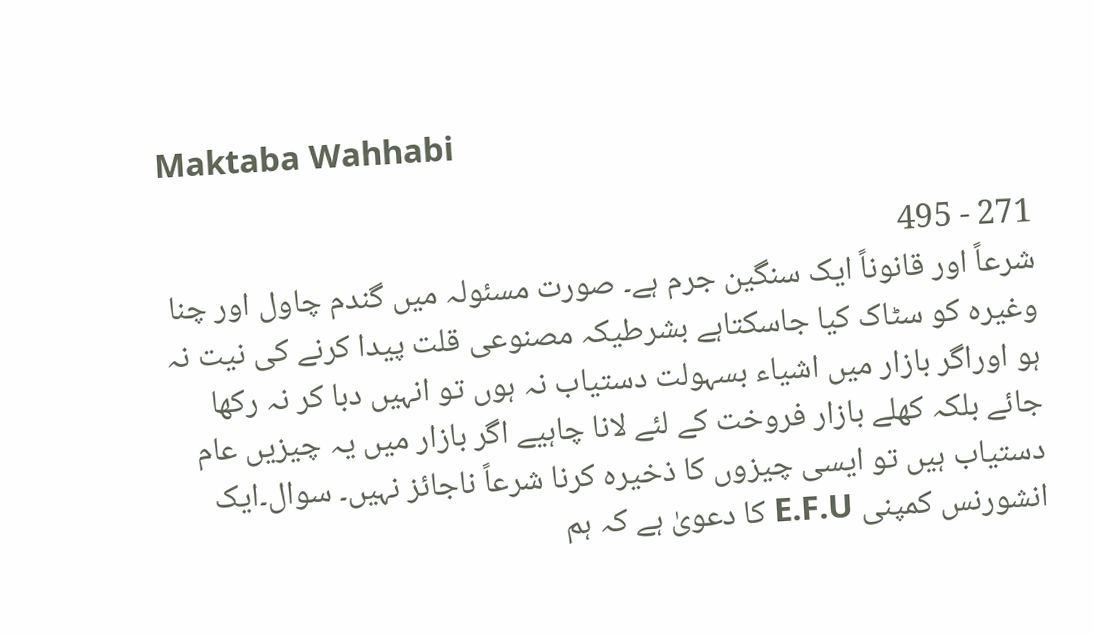Maktaba Wahhabi

271 - 495
شرعاً اور قانوناً ایک سنگین جرم ہے۔ صورت مسئولہ میں گندم چاول اور چنا وغیرہ کو سٹاک کیا جاسکتاہے بشرطیکہ مصنوعی قلت پیدا کرنے کی نیت نہ ہو اوراگر بازار میں اشیاء بسہولت دستیاب نہ ہوں تو انہیں دبا کر نہ رکھا جائے بلکہ کھلے بازار فروخت کے لئے لانا چاہیے اگر بازار میں یہ چیزیں عام دستیاب ہیں تو ایسی چیزوں کا ذخیرہ کرنا شرعاً ناجائز نہیں۔ سوال۔ایک انشورنس کمپنی E.F.U کا دعویٰ ہے کہ ہم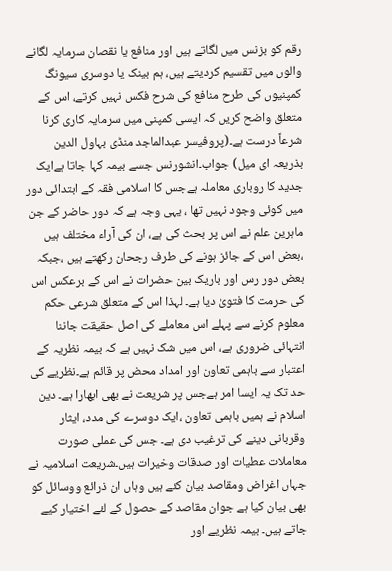رقم کو بزنس میں لگاتے ہیں اور منافع یا نقصان سرمایہ لگانے والوں میں تقسیم کردیتے ہیں، ہم بینک یا دوسری سیونگ کمپنیوں کی طرح منافع کی شرح فکس نہیں کرتے، اس کے متعلق واضح کریں کہ ایسی کمپنی میں سرمایہ کاری کرنا شرعاً درست ہے۔(پروفیسر عبدالماجد منڈی بہاول الدین بذریعہ ای میل) جواب۔انشورنس جسے بیمہ کہا جاتا ہےایک جدید کا روباری معاملہ ہےجس کا اسلامی فقہ کے ابتدائی دور میں کوئی وجود نہیں تھا ، یہی وجہ ہے کہ دور حاضر کے جن ماہرین علم نے اس پر بحث کی ہے، ان کی آراء مختلف ہیں ،بعض اس کے جائز ہونے کی طرف رجحان رکھتے ہیں ،جبکہ بعض دور رس اور باریک بین حضرات نے اس کے برعکس اس کی حرمت کا فتویٰ دیا ہے۔ لہذا اس کے متعلق شرعی حکم معلوم کرنے سے پہلے اس معاملے کی اصل حقیقت جاننا انتہائی ضروری ہے، اس میں شک نہیں ہے کہ بیمہ نظریہ کے اعتبار سے باہمی تعاون اور امداد محض پر قائم ہے۔نظریے کی حد تک یہ ایسا امر ہےجس پر شریعت نے بھی ابھارا ہے۔ دین اسلام نے ہمیں باہمی تعاون ،ایک دوسرے کی مدد، ایثار وقربانی دینے کی ترغیب دی ہے۔ جس کی عملی صورت معاملات عطیات اور صدقات وخیرات ہیں۔شریعت اسلامیہ نے جہاں اغراض ومقاصد بیان کئے ہیں وہاں ان ذرائع ووسائل کو بھی بیان کیا ہے جوان مقاصد کے حصول کے لئے اختیار کیے جاتے ہیں۔ بیمہ نظریے اور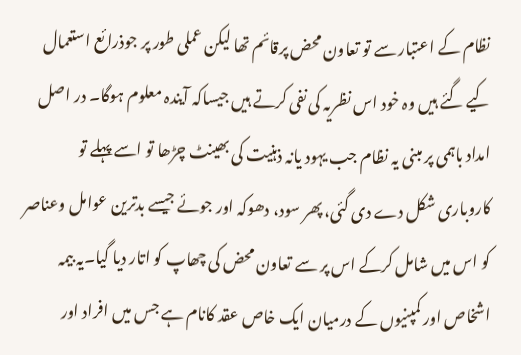نظام کے اعتبار سے تو تعاون محض پرقائم تھا لیکن عملی طور پر جوذرائع استعمال کیے گئے ہیں وہ خود اس نظریہ کی نفی کرتے ہیں جیساکہ آیندہ معلوم ہوگا۔ در اصل امداد باہمی پر مبنی یہ نظام جب یہود یانہ ذہنیت کی بھینٹ چڑھا تو اسے پہلے تو کاروباری شکل دے دی گئی، پھر سود، دھوکہ اور جوئے جیسے بدترین عوامل وعناصر کو اس میں شامل کرکے اس پر سے تعاون محض کی چھاپ کو اتار دیا گیا۔یہ بیمہ اشخاص اور کمپنیوں کے درمیان ایک خاص عقد کانام ہے جس میں افراد اور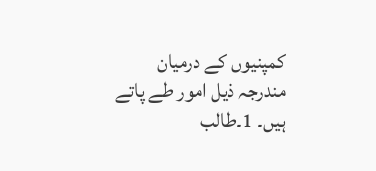کمپنیوں کے درمیان مندرجہ ذیل امور طے پاتے ہیں۔ 1۔طالب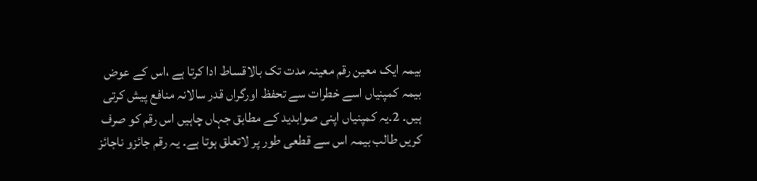بیمہ ایک معین رقم معینہ مدت تک بالاقساط ادا کرتا ہے ،اس کے عوض بیمہ کمپنیاں اسے خطرات سے تحفظ اورگراں قدر سالانہ منافع پیش کرتی ہیں۔ 2۔یہ کمپنیاں اپنی صوابدید کے مطابق جہاں چاہیں اس رقم کو صرف کریں طالب بیمہ اس سے قطعی طور پر لاتعلق ہوتا ہے۔ یہ رقم جائزو ناجائز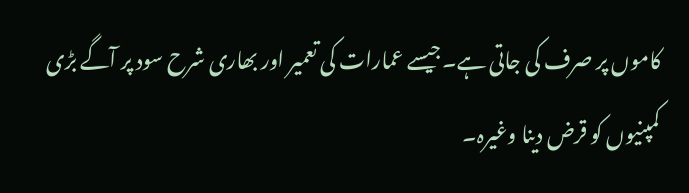کاموں پر صرف کی جاتی ہے۔جیسے عمارات کی تعمیر اور بھاری شرح سود پر آگے بڑی کمپنیوں کو قرض دینا وغیرہ۔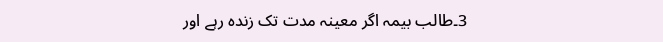3۔طالب بیمہ اگر معینہ مدت تک زندہ رہے اور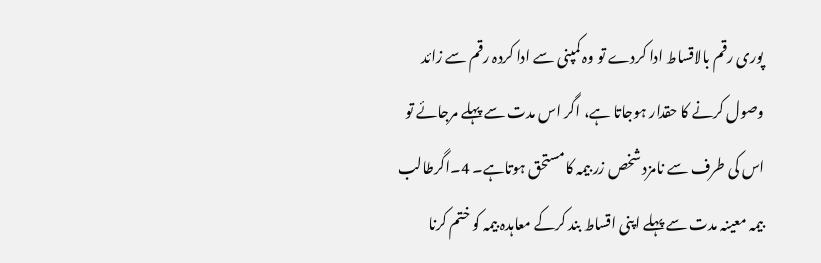پوری رقم بالاقساط ادا کردے تو وہ کمپنی سے ادا کردہ رقم سے زائد وصول کرنے کا حقدار ہوجاتا ہے، اگر اس مدت سے پہلے مرجائے تو اس کی طرف سے نامزد شخص زر بیمہ کامستحق ہوتاہے۔ 4۔اگرطالب بیمہ معینہ مدت سے پہلے اپنی اقساط بند کرکے معاہدہ بیمہ کو ختم کرنا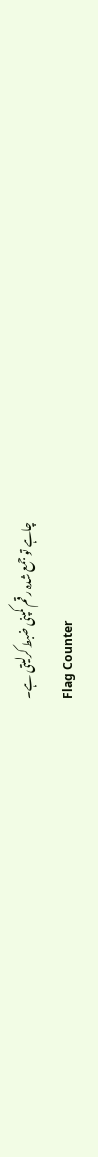چاہے تو جمع شدہ رقم کمپنی ضبط کرلیتی ہے۔
Flag Counter